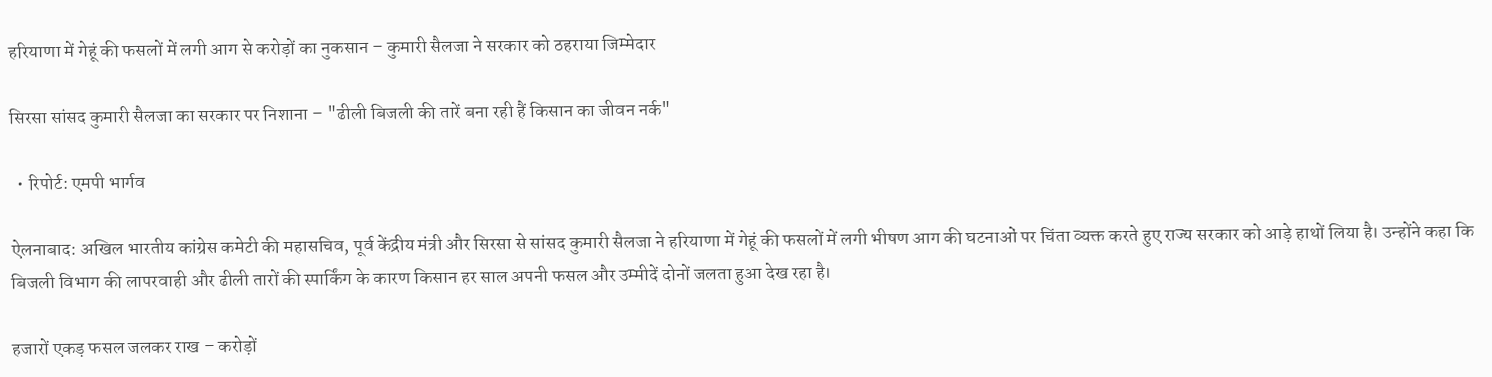हरियाणा में गेहूं की फसलों में लगी आग से करोड़ों का नुकसान – कुमारी सैलजा ने सरकार को ठहराया जिम्मेदार

सिरसा सांसद कुमारी सैलजा का सरकार पर निशाना – "ढीली बिजली की तारें बना रही हैं किसान का जीवन नर्क"

  • रिपोर्ट: एमपी भार्गव

ऐलनाबाद: अखिल भारतीय कांग्रेस कमेटी की महासचिव, पूर्व केंद्रीय मंत्री और सिरसा से सांसद कुमारी सैलजा ने हरियाणा में गेहूं की फसलों में लगी भीषण आग की घटनाओं पर चिंता व्यक्त करते हुए राज्य सरकार को आड़े हाथों लिया है। उन्होंने कहा कि बिजली विभाग की लापरवाही और ढीली तारों की स्पार्किंग के कारण किसान हर साल अपनी फसल और उम्मीदें दोनों जलता हुआ देख रहा है।

हजारों एकड़ फसल जलकर राख – करोड़ों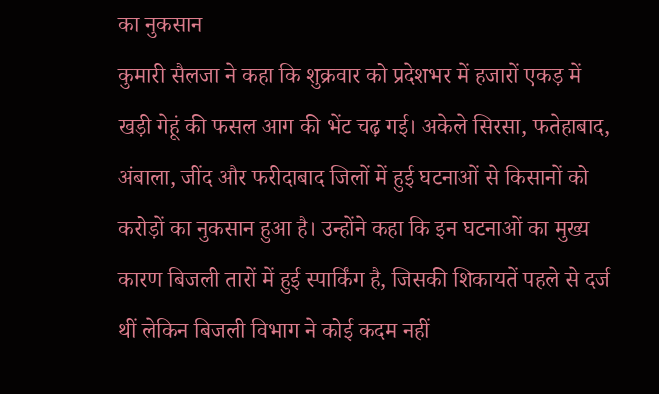का नुकसान
कुमारी सैलजा ने कहा कि शुक्रवार को प्रदेशभर में हजारों एकड़ में खड़ी गेहूं की फसल आग की भेंट चढ़ गई। अकेले सिरसा, फतेहाबाद, अंबाला, जींद और फरीदाबाद जिलों में हुई घटनाओं से किसानों को करोड़ों का नुकसान हुआ है। उन्होंने कहा कि इन घटनाओं का मुख्य कारण बिजली तारों में हुई स्पार्किंग है, जिसकी शिकायतें पहले से दर्ज थीं लेकिन बिजली विभाग ने कोई कदम नहीं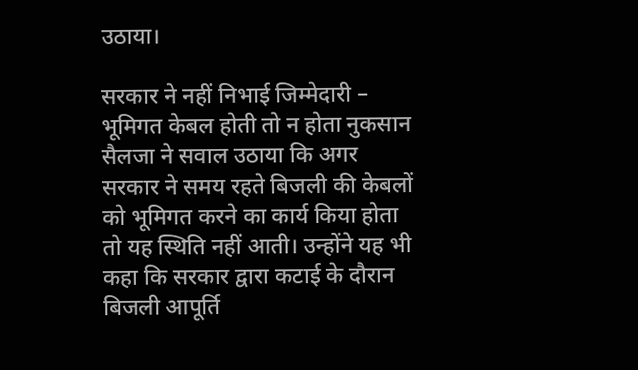उठाया।

सरकार ने नहीं निभाई जिम्मेदारी – भूमिगत केबल होती तो न होता नुकसान
सैलजा ने सवाल उठाया कि अगर सरकार ने समय रहते बिजली की केबलों को भूमिगत करने का कार्य किया होता तो यह स्थिति नहीं आती। उन्होंने यह भी कहा कि सरकार द्वारा कटाई के दौरान बिजली आपूर्ति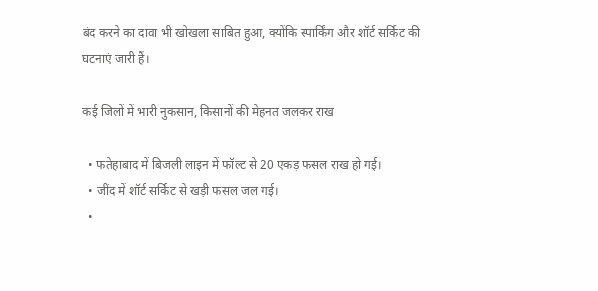बंद करने का दावा भी खोखला साबित हुआ, क्योंकि स्पार्किंग और शॉर्ट सर्किट की घटनाएं जारी हैं।

कई जिलों में भारी नुकसान, किसानों की मेहनत जलकर राख

  • फतेहाबाद में बिजली लाइन में फॉल्ट से 20 एकड़ फसल राख हो गई।
  • जींद में शॉर्ट सर्किट से खड़ी फसल जल गई।
  •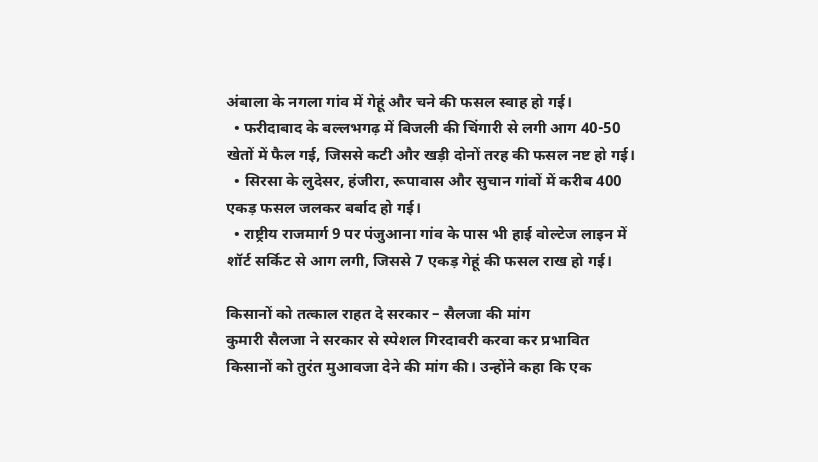अंबाला के नगला गांव में गेहूं और चने की फसल स्वाह हो गई।
  • फरीदाबाद के बल्लभगढ़ में बिजली की चिंगारी से लगी आग 40-50 खेतों में फैल गई, जिससे कटी और खड़ी दोनों तरह की फसल नष्ट हो गई।
  • सिरसा के लुदेसर, हंजीरा, रूपावास और सुचान गांवों में करीब 400 एकड़ फसल जलकर बर्बाद हो गई।
  • राष्ट्रीय राजमार्ग 9 पर पंजुआना गांव के पास भी हाई वोल्टेज लाइन में शॉर्ट सर्किट से आग लगी, जिससे 7 एकड़ गेहूं की फसल राख हो गई।

किसानों को तत्काल राहत दे सरकार – सैलजा की मांग
कुमारी सैलजा ने सरकार से स्पेशल गिरदावरी करवा कर प्रभावित किसानों को तुरंत मुआवजा देने की मांग की। उन्होंने कहा कि एक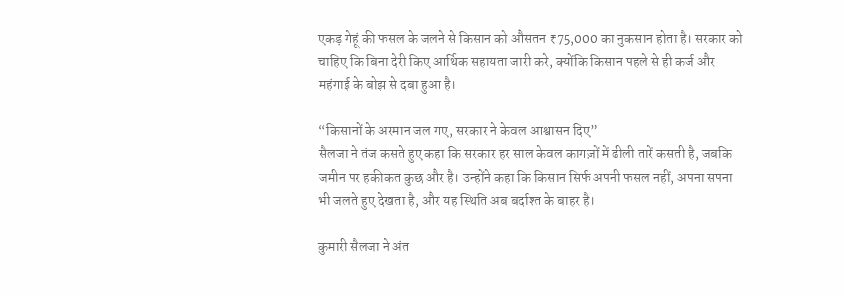एकड़ गेहूं की फसल के जलने से किसान को औसतन ₹75,000 का नुकसान होता है। सरकार को चाहिए कि बिना देरी किए आर्थिक सहायता जारी करे, क्योंकि किसान पहले से ही कर्ज और महंगाई के बोझ से दबा हुआ है।

“किसानों के अरमान जल गए, सरकार ने केवल आश्वासन दिए”
सैलजा ने तंज कसते हुए कहा कि सरकार हर साल केवल कागज़ों में ढीली तारें कसती है, जबकि जमीन पर हकीकत कुछ और है। उन्होंने कहा कि किसान सिर्फ अपनी फसल नहीं, अपना सपना भी जलते हुए देखता है, और यह स्थिति अब बर्दाश्त के बाहर है।

कुमारी सैलजा ने अंत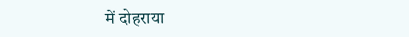में दोहराया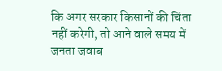कि अगर सरकार किसानों की चिंता नहीं करेगी, तो आने वाले समय में जनता जवाब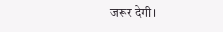जरूर देगी।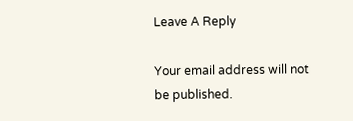Leave A Reply

Your email address will not be published.